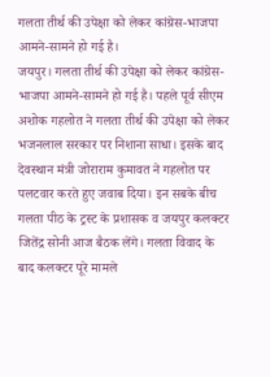गलता तीर्थ की उपेक्षा को लेकर कांग्रेस-भाजपा आमने-सामने हो गई है।
जयपुर। गलता तीर्थ की उपेक्षा को लेकर कांग्रेस-भाजपा आमने-सामने हो गई है। पहले पूर्व सीएम अशोक गहलोत ने गलता तीर्थ की उपेक्षा को लेकर भजनलाल सरकार पर निशाना साधा। इसके बाद देवस्थान मंत्री जोराराम कुमावत ने गहलोत पर पलटवार करते हुए जवाब दिया। इन सबके बीच गलता पीठ के ट्रस्ट के प्रशासक व जयपुर कलक्टर जितेंद्र सोनी आज बैठक लेंगे। गलता विवाद के बाद कलक्टर पूरे मामले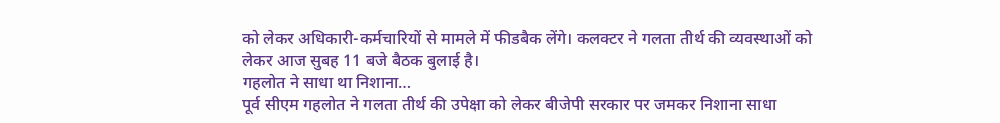को लेकर अधिकारी-कर्मचारियों से मामले में फीडबैक लेंगे। कलक्टर ने गलता तीर्थ की व्यवस्थाओं को लेकर आज सुबह 11 बजे बैठक बुलाई है।
गहलोत ने साधा था निशाना…
पूर्व सीएम गहलोत ने गलता तीर्थ की उपेक्षा को लेकर बीजेपी सरकार पर जमकर निशाना साधा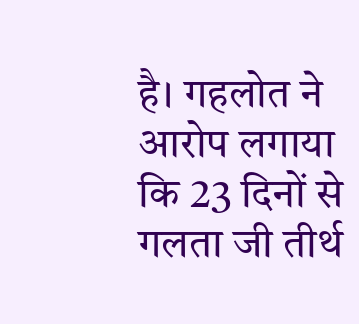है। गहलोत ने आरोप लगाया कि 23 दिनों से गलता जी तीर्थ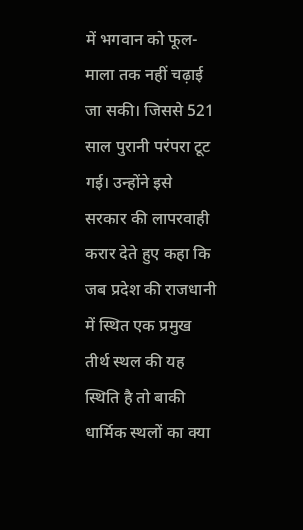में भगवान को फूल-माला तक नहीं चढ़ाई जा सकी। जिससे 521 साल पुरानी परंपरा टूट गई। उन्होंने इसे सरकार की लापरवाही करार देते हुए कहा कि जब प्रदेश की राजधानी में स्थित एक प्रमुख तीर्थ स्थल की यह स्थिति है तो बाकी धार्मिक स्थलों का क्या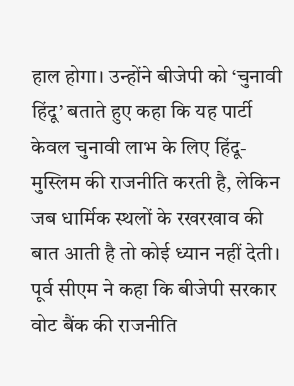हाल होगा। उन्होंने बीजेपी को ‘चुनावी हिंदू’ बताते हुए कहा कि यह पार्टी केवल चुनावी लाभ के लिए हिंदू-मुस्लिम की राजनीति करती है, लेकिन जब धार्मिक स्थलों के रखरखाव की बात आती है तो कोई ध्यान नहीं देती। पूर्व सीएम ने कहा कि बीजेपी सरकार वोट बैंक की राजनीति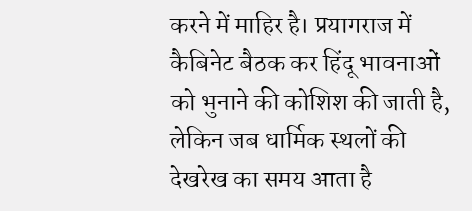करने में माहिर है। प्रयागराज में कैबिनेट बैठक कर हिंदू भावनाओं को भुनाने की कोशिश की जाती है, लेकिन जब धार्मिक स्थलों की देखरेख का समय आता है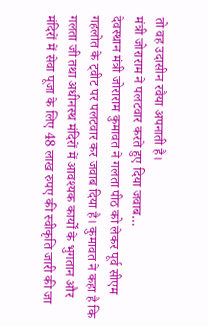तो वह उदासीन रवैया अपनाती है।
मंत्री जोराराम ने पलटवार करते हुए दिया जवाब…
देवस्थान मंत्री जोराराम कुमावत ने गलता पीठ को लेकर पूर्व सीएम गहलोत के ट्वीट पर पलटवार कर जवाब दिया है। कुमावत ने कहा है कि गलता जी तथा अधीनस्थ मंदिरों में आवश्यक कार्यों के भुगतान और मंदिरों में सेवा पूजा के लिए 48 लाख रुपए की स्वीकृति जारी की जा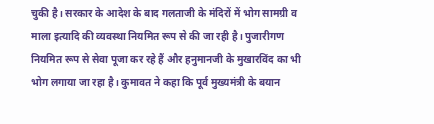चुकी है। सरकार के आदेश के बाद गलताजी के मंदिरों में भोग सामग्री व माला इत्यादि की व्यवस्था नियमित रूप से की जा रही है। पुजारीगण नियमित रूप से सेवा पूजा कर रहे हैं और हनुमानजी के मुखारविंद का भी भोग लगाया जा रहा है। कुमावत ने कहा कि पूर्व मुख्यमंत्री के बयान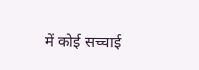में कोई सच्चाई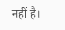नहीं है।